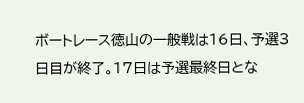ボートレース徳山の一般戦は16日、予選3日目が終了。17日は予選最終日とな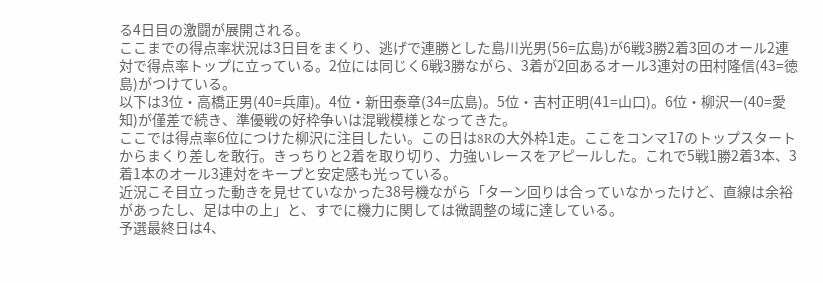る4日目の激闘が展開される。
ここまでの得点率状況は3日目をまくり、逃げで連勝とした島川光男(56=広島)が6戦3勝2着3回のオール2連対で得点率トップに立っている。2位には同じく6戦3勝ながら、3着が2回あるオール3連対の田村隆信(43=徳島)がつけている。
以下は3位・高橋正男(40=兵庫)。4位・新田泰章(34=広島)。5位・吉村正明(41=山口)。6位・柳沢一(40=愛知)が僅差で続き、準優戦の好枠争いは混戦模様となってきた。
ここでは得点率6位につけた柳沢に注目したい。この日は8Rの大外枠1走。ここをコンマ17のトップスタートからまくり差しを敢行。きっちりと2着を取り切り、力強いレースをアピールした。これで5戦1勝2着3本、3着1本のオール3連対をキープと安定感も光っている。
近況こそ目立った動きを見せていなかった38号機ながら「ターン回りは合っていなかったけど、直線は余裕があったし、足は中の上」と、すでに機力に関しては微調整の域に達している。
予選最終日は4、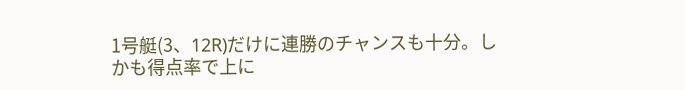1号艇(3、12R)だけに連勝のチャンスも十分。しかも得点率で上に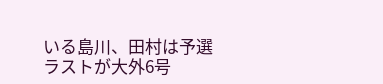いる島川、田村は予選ラストが大外6号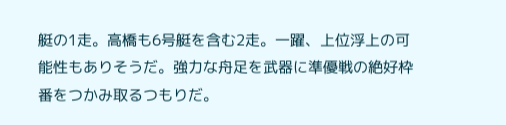艇の1走。高橋も6号艇を含む2走。一躍、上位浮上の可能性もありそうだ。強力な舟足を武器に準優戦の絶好枠番をつかみ取るつもりだ。